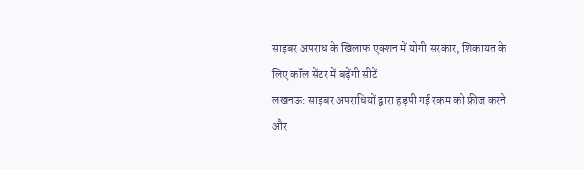साइबर अपराध के खिलाफ एक्शन में योगी सरकार, शिकायत के लिए कॉल सेंटर में बढ़ेंगी सीटें
लखनऊ: साइबर अपराधियों द्वारा हड़पी गई रकम को फ्रीज करने और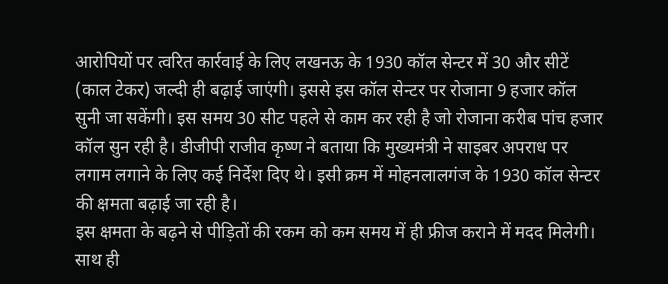आरोपियों पर त्वरित कार्रवाई के लिए लखनऊ के 1930 कॉल सेन्टर में 30 और सीटें (काल टेकर) जल्दी ही बढ़ाई जाएंगी। इससे इस कॉल सेन्टर पर रोजाना 9 हजार कॉल सुनी जा सकेंगी। इस समय 30 सीट पहले से काम कर रही है जो रोजाना करीब पांच हजार कॉल सुन रही है। डीजीपी राजीव कृष्ण ने बताया कि मुख्यमंत्री ने साइबर अपराध पर लगाम लगाने के लिए कई निर्देश दिए थे। इसी क्रम में मोहनलालगंज के 1930 कॉल सेन्टर की क्षमता बढ़ाई जा रही है।
इस क्षमता के बढ़ने से पीड़ितों की रकम को कम समय में ही फ्रीज कराने में मदद मिलेगी। साथ ही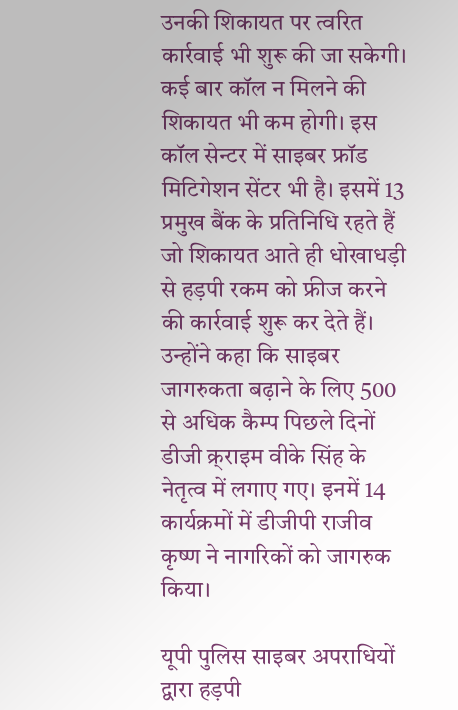उनकी शिकायत पर त्वरित कार्रवाई भी शुरू की जा सकेगी। कई बार कॉल न मिलने की शिकायत भी कम होगी। इस कॉल सेन्टर में साइबर फ्रॉड मिटिगेशन सेंटर भी है। इसमें 13 प्रमुख बैंक के प्रतिनिधि रहते हैं जो शिकायत आते ही धोखाधड़ी से हड़पी रकम को फ्रीज करने की कार्रवाई शुरू कर देते हैं। उन्होंने कहा कि साइबर जागरुकता बढ़ाने के लिए 500 से अधिक कैम्प पिछले दिनों डीजी क्र्राइम वीके सिंह के नेतृत्व में लगाए गए। इनमें 14 कार्यक्रमों में डीजीपी राजीव कृष्ण ने नागरिकों को जागरुक किया।

यूपी पुलिस साइबर अपराधियों द्वारा हड़पी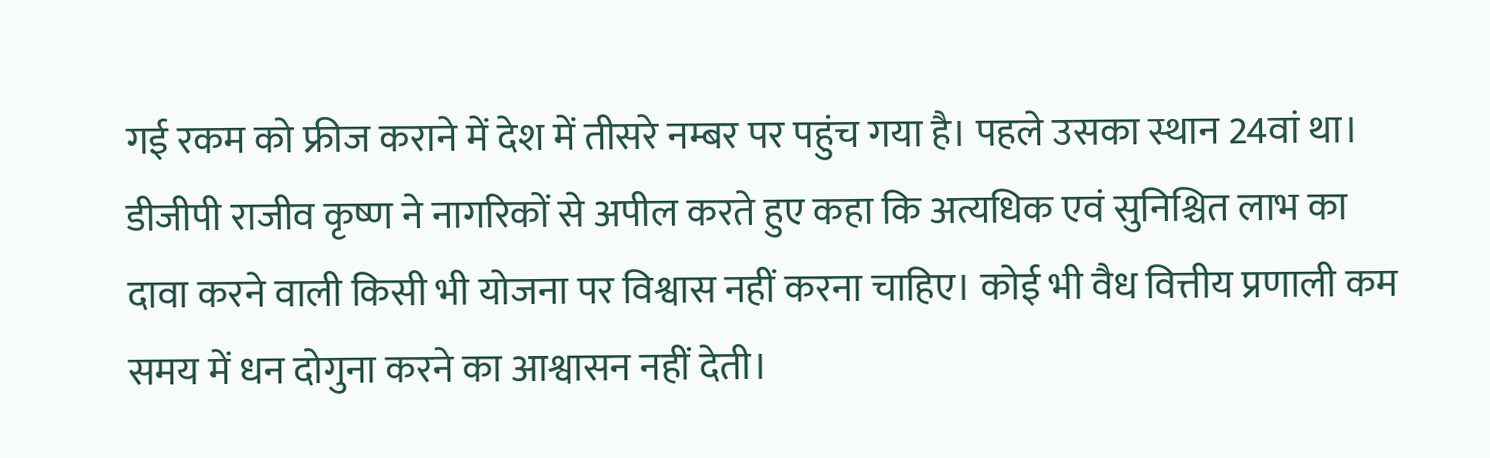गई रकम को फ्रीज कराने में देश में तीसरे नम्बर पर पहुंच गया है। पहले उसका स्थान 24वां था। डीजीपी राजीव कृष्ण ने नागरिकों से अपील करते हुए कहा कि अत्यधिक एवं सुनिश्चित लाभ का दावा करने वाली किसी भी योजना पर विश्वास नहीं करना चाहिए। कोई भी वैध वित्तीय प्रणाली कम समय में धन दोगुना करने का आश्वासन नहीं देती।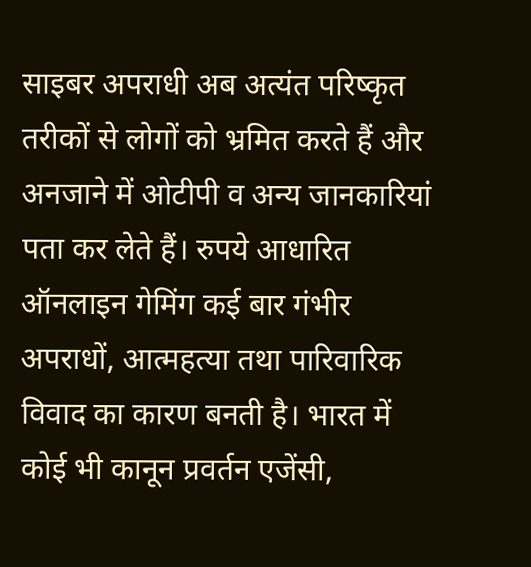साइबर अपराधी अब अत्यंत परिष्कृत तरीकों से लोगों को भ्रमित करते हैं और अनजाने में ओटीपी व अन्य जानकारियां पता कर लेते हैं। रुपये आधारित ऑनलाइन गेमिंग कई बार गंभीर अपराधों, आत्महत्या तथा पारिवारिक विवाद का कारण बनती है। भारत में कोई भी कानून प्रवर्तन एजेंसी,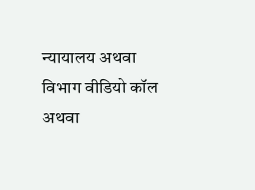न्यायालय अथवा विभाग वीडियो कॉल अथवा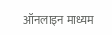ऑनलाइन माध्यम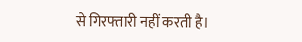से गिरफ्तारी नहीं करती है।